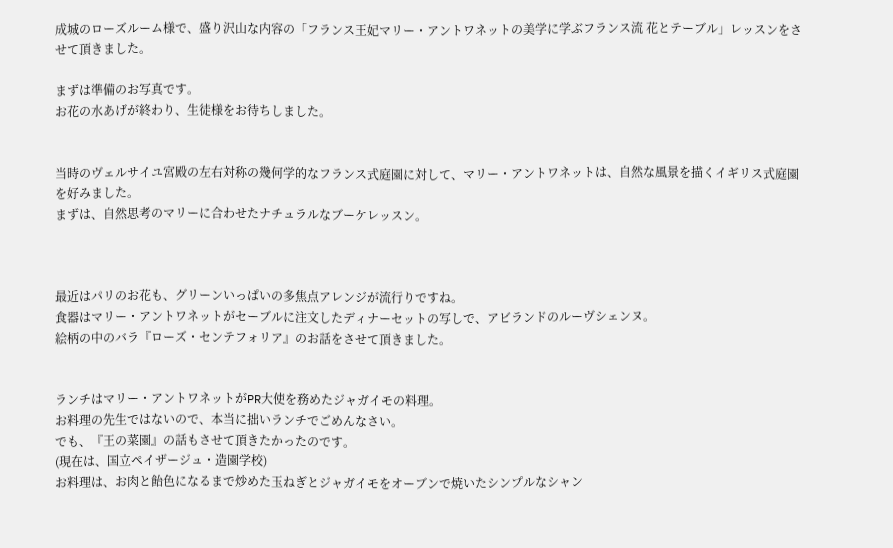成城のローズルーム様で、盛り沢山な内容の「フランス王妃マリー・アントワネットの美学に学ぶフランス流 花とテーブル」レッスンをさせて頂きました。

まずは準備のお写真です。
お花の水あげが終わり、生徒様をお待ちしました。


当時のヴェルサイユ宮殿の左右対称の幾何学的なフランス式庭園に対して、マリー・アントワネットは、自然な風景を描くイギリス式庭園を好みました。
まずは、自然思考のマリーに合わせたナチュラルなブーケレッスン。



最近はパリのお花も、グリーンいっぱいの多焦点アレンジが流行りですね。
食器はマリー・アントワネットがセーブルに注文したディナーセットの写しで、アビランドのルーヴシェンヌ。
絵柄の中のバラ『ローズ・センテフォリア』のお話をさせて頂きました。


ランチはマリー・アントワネットがPR大使を務めたジャガイモの料理。
お料理の先生ではないので、本当に拙いランチでごめんなさい。
でも、『王の菜園』の話もさせて頂きたかったのです。
(現在は、国立ペイザージュ・造園学校)
お料理は、お肉と飴色になるまで炒めた玉ねぎとジャガイモをオーブンで焼いたシンプルなシャン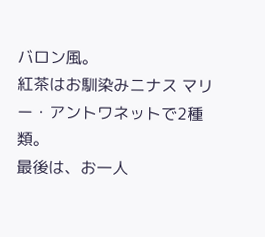バロン風。
紅茶はお馴染みニナス マリー・アントワネットで2種類。
最後は、お一人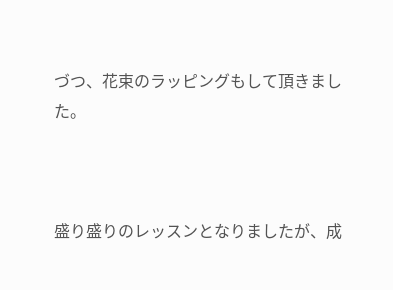づつ、花束のラッピングもして頂きました。



盛り盛りのレッスンとなりましたが、成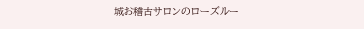城お稽古サロンのローズルー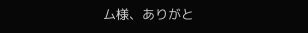ム様、ありがと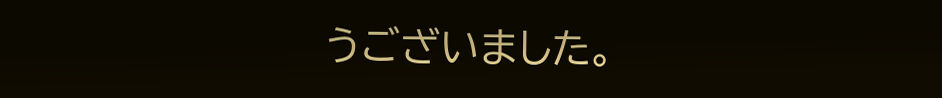うございました。